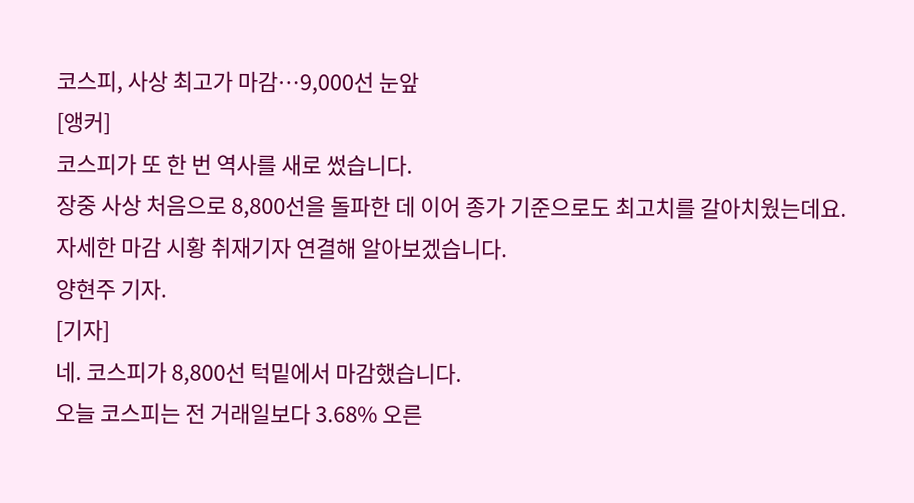코스피, 사상 최고가 마감…9,000선 눈앞
[앵커]
코스피가 또 한 번 역사를 새로 썼습니다.
장중 사상 처음으로 8,800선을 돌파한 데 이어 종가 기준으로도 최고치를 갈아치웠는데요.
자세한 마감 시황 취재기자 연결해 알아보겠습니다.
양현주 기자.
[기자]
네. 코스피가 8,800선 턱밑에서 마감했습니다.
오늘 코스피는 전 거래일보다 3.68% 오른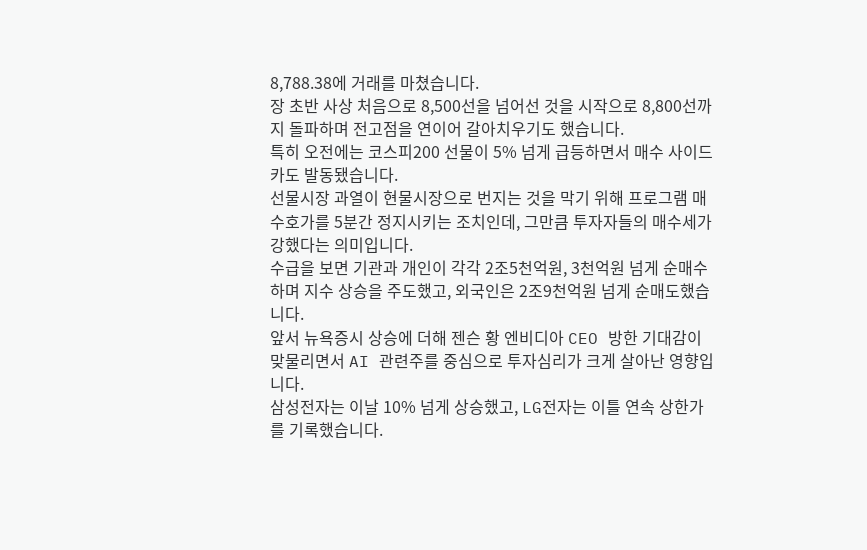8,788.38에 거래를 마쳤습니다.
장 초반 사상 처음으로 8,500선을 넘어선 것을 시작으로 8,800선까지 돌파하며 전고점을 연이어 갈아치우기도 했습니다.
특히 오전에는 코스피200 선물이 5% 넘게 급등하면서 매수 사이드카도 발동됐습니다.
선물시장 과열이 현물시장으로 번지는 것을 막기 위해 프로그램 매수호가를 5분간 정지시키는 조치인데, 그만큼 투자자들의 매수세가 강했다는 의미입니다.
수급을 보면 기관과 개인이 각각 2조5천억원, 3천억원 넘게 순매수하며 지수 상승을 주도했고, 외국인은 2조9천억원 넘게 순매도했습니다.
앞서 뉴욕증시 상승에 더해 젠슨 황 엔비디아 CEO 방한 기대감이 맞물리면서 AI 관련주를 중심으로 투자심리가 크게 살아난 영향입니다.
삼성전자는 이날 10% 넘게 상승했고, LG전자는 이틀 연속 상한가를 기록했습니다.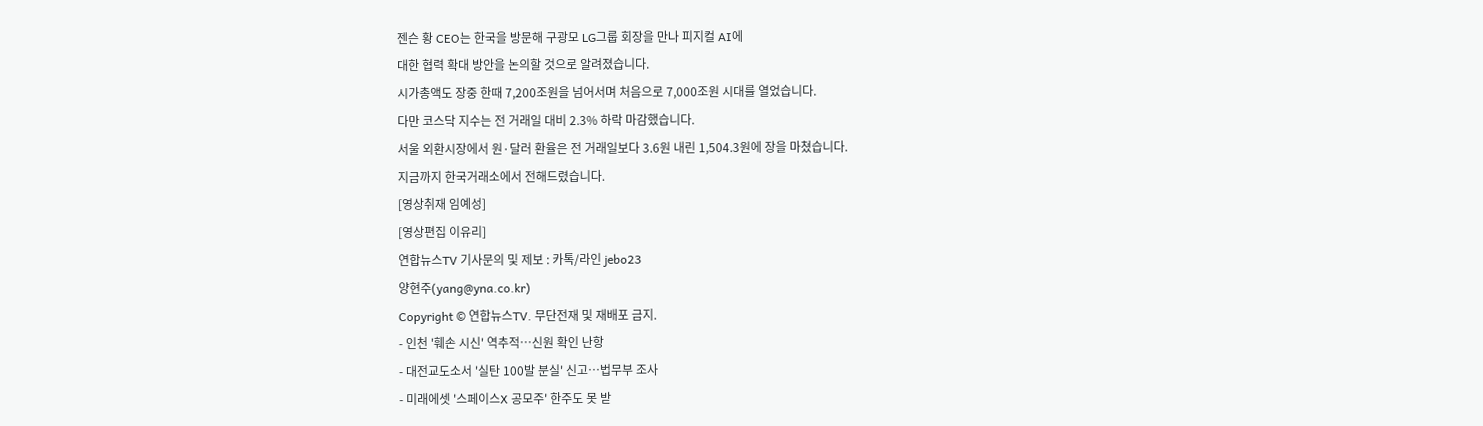젠슨 황 CEO는 한국을 방문해 구광모 LG그룹 회장을 만나 피지컬 AI에
대한 협력 확대 방안을 논의할 것으로 알려졌습니다.
시가총액도 장중 한때 7,200조원을 넘어서며 처음으로 7,000조원 시대를 열었습니다.
다만 코스닥 지수는 전 거래일 대비 2.3% 하락 마감했습니다.
서울 외환시장에서 원·달러 환율은 전 거래일보다 3.6원 내린 1,504.3원에 장을 마쳤습니다.
지금까지 한국거래소에서 전해드렸습니다.
[영상취재 임예성]
[영상편집 이유리]
연합뉴스TV 기사문의 및 제보 : 카톡/라인 jebo23
양현주(yang@yna.co.kr)
Copyright © 연합뉴스TV. 무단전재 및 재배포 금지.
- 인천 '훼손 시신' 역추적…신원 확인 난항
- 대전교도소서 '실탄 100발 분실' 신고…법무부 조사
- 미래에셋 '스페이스X 공모주' 한주도 못 받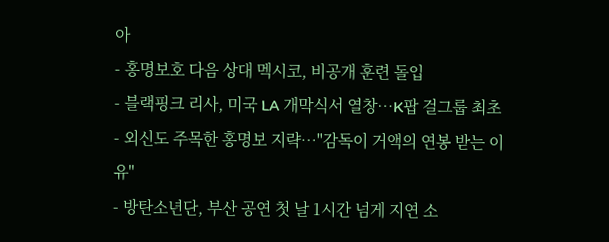아
- 홍명보호 다음 상대 멕시코, 비공개 훈련 돌입
- 블랙핑크 리사, 미국 LA 개막식서 열창…K팝 걸그룹 최초
- 외신도 주목한 홍명보 지략…"감독이 거액의 연봉 받는 이유"
- 방탄소년단, 부산 공연 첫 날 1시간 넘게 지연 소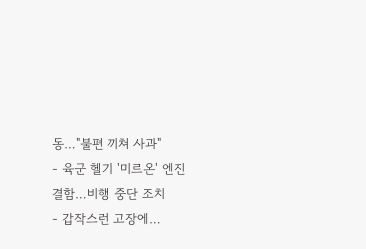동…"불편 끼쳐 사과"
- 육군 헬기 '미르온' 엔진 결함…비행 중단 조치
- 갑작스런 고장에…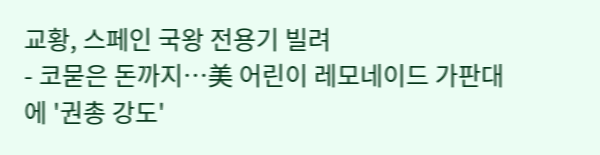교황, 스페인 국왕 전용기 빌려
- 코묻은 돈까지…美 어린이 레모네이드 가판대에 '권총 강도'